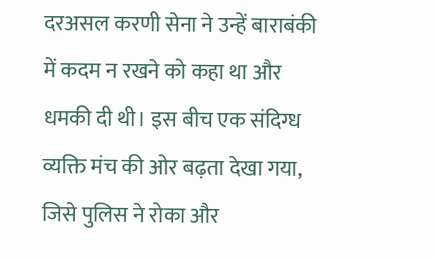दरअसल करणी सेना ने उन्हें बाराबंकी में कदम न रखने को कहा था और धमकी दी थी। इस बीच एक संदिग्ध व्यक्ति मंच की ओर बढ़ता देखा गया, जिसे पुलिस ने रोका और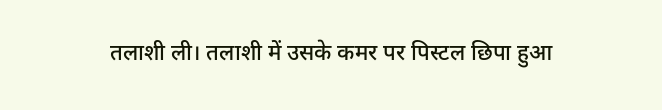तलाशी ली। तलाशी में उसके कमर पर पिस्टल छिपा हुआ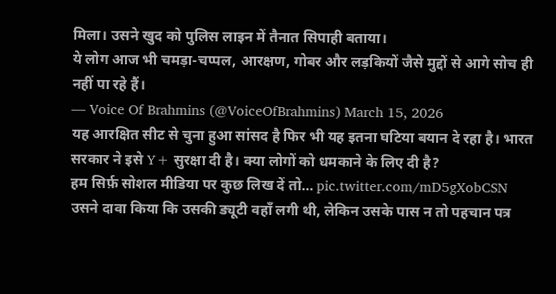मिला। उसने खुद को पुलिस लाइन में तैनात सिपाही बताया।
ये लोग आज भी चमड़ा-चप्पल, आरक्षण, गोबर और लड़कियों जैसे मुद्दों से आगे सोच ही नहीं पा रहे हैं।
— Voice Of Brahmins (@VoiceOfBrahmins) March 15, 2026
यह आरक्षित सीट से चुना हुआ सांसद है फिर भी यह इतना घटिया बयान दे रहा है। भारत सरकार ने इसे Y+ सुरक्षा दी है। क्या लोगों को धमकाने के लिए दी है?
हम सिर्फ़ सोशल मीडिया पर कुछ लिख दें तो… pic.twitter.com/mD5gXobCSN
उसने दावा किया कि उसकी ड्यूटी वहाँ लगी थी, लेकिन उसके पास न तो पहचान पत्र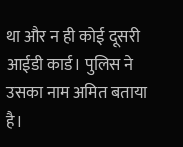था और न ही कोई दूसरी आईडी कार्ड। पुलिस ने उसका नाम अमित बताया है।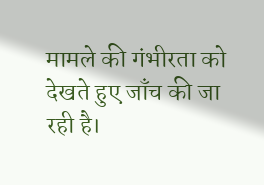मामले की गंभीरता को देखते हुए जाँच की जा रही है।